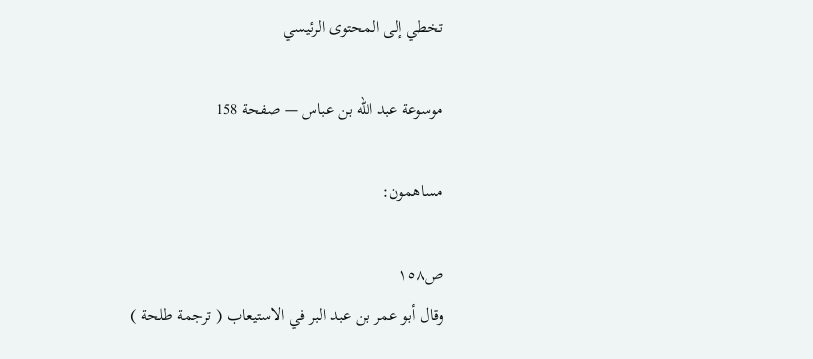تخطي إلى المحتوى الرئيسي

موسوعة عبد الله بن عباس — صفحة 158

مساهمون:

ص١٥٨
وقال أبو عمر بن عبد البر في الاستيعاب ( ترجمة طلحة )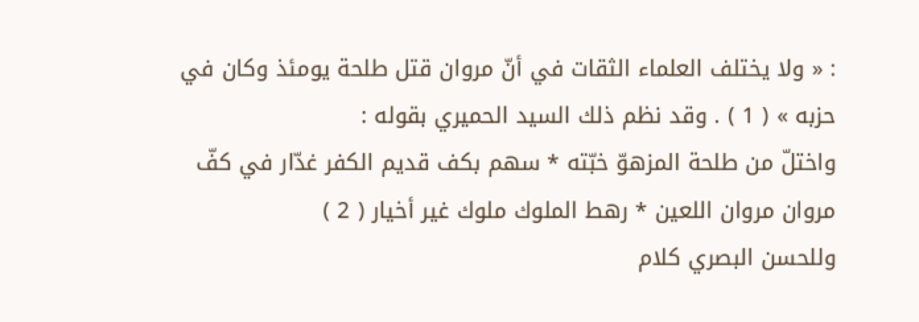: « ولا يختلف العلماء الثقات في أنّ مروان قتل طلحة يومئذ وكان في حزبه » ( 1 ) . وقد نظم ذلك السيد الحميري بقوله :
واختلّ من طلحة المزهوّ خبّته * سهم بكف قديم الكفر غدّار في كفّ مروان مروان اللعين * رهط الملوك ملوك غير أخيار ( 2 )
وللحسن البصري كلام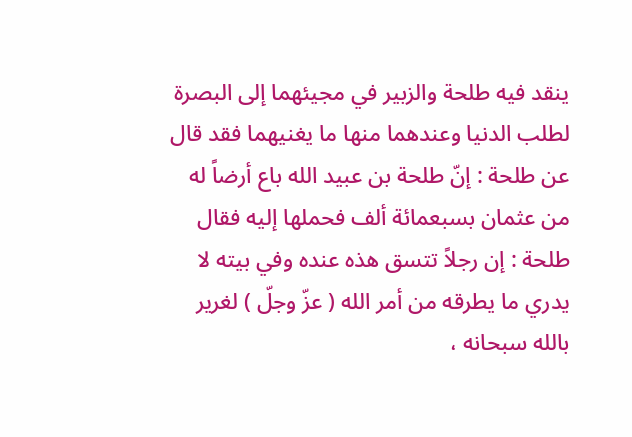ينقد فيه طلحة والزبير في مجيئهما إلى البصرة لطلب الدنيا وعندهما منها ما يغنيهما فقد قال عن طلحة : إنّ طلحة بن عبيد الله باع أرضاً له من عثمان بسبعمائة ألف فحملها إليه فقال طلحة : إن رجلاً تتسق هذه عنده وفي بيته لا يدري ما يطرقه من أمر الله ( عزّ وجلّ ) لغرير بالله سبحانه ،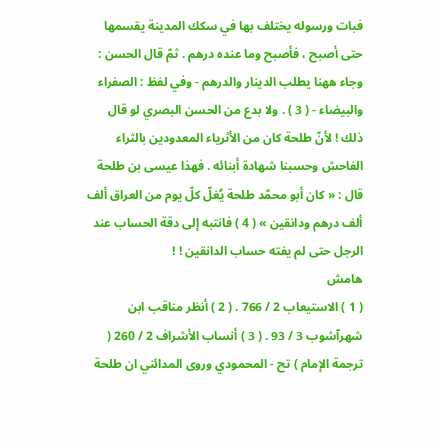فبات ورسوله يختلف بها في سكك المدينة يقسمها حتى أصبح ، فأصبح وما عنده درهم . ثمّ قال الحسن : وجاء ههنا يطلب الدينار والدرهم - وفي لفظ : الصفراء والبيضاء - ( 3 ) . ولا بدع من الحسن البصري لو قال ذلك ! لأنّ طلحة كان من الأثرياء المعدودين بالثراء الفاحش وحسبنا شهادة أبنائه . فهذا عيسى بن طلحة قال : « كان أبو محمّد طلحة يُغلّ كلّ يوم من العراق ألف ألف درهم ودانقين » ( 4 ) فانتبه إلى دقة الحساب عند الرجل حتى لم يفته حساب الدانقين ! !
هامش
( 1 ) الاستيعاب 2 / 766 . ( 2 ) أنظر مناقب ابن شهرآشوب 3 / 93 . ( 3 ) أنساب الأشراف 2 / 260 ( ترجمة الإمام ) تح - المحمودي وروى المدائني ان طلحة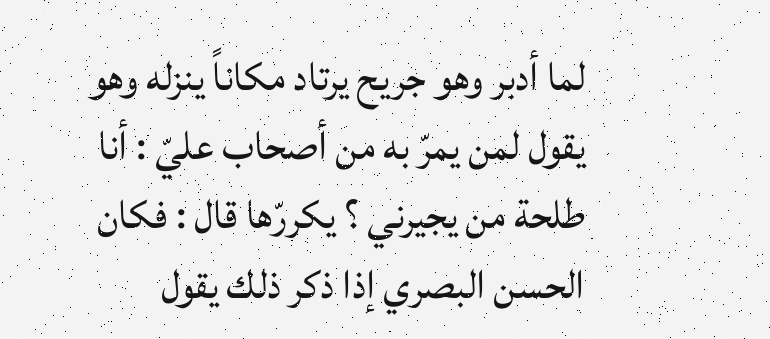لما أدبر وهو جريح يرتاد مكاناً ينزله وهو يقول لمن يمرّ به من أصحاب عليّ : أنا طلحة من يجيرني ؟ يكررّها قال : فكان الحسن البصري إذا ذكر ذلك يقول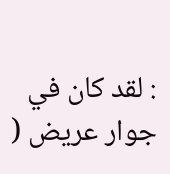: لقد كان في جوار عريض (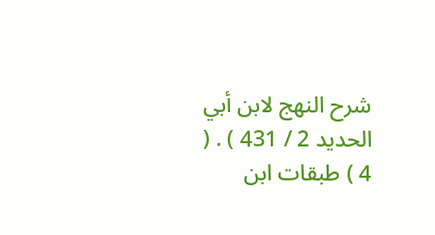شرح النهج لابن أبي الحديد 2 / 431 ) . ( 4 ) طبقات ابن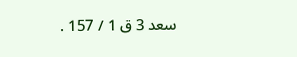سعد 3 ق 1 / 157 .